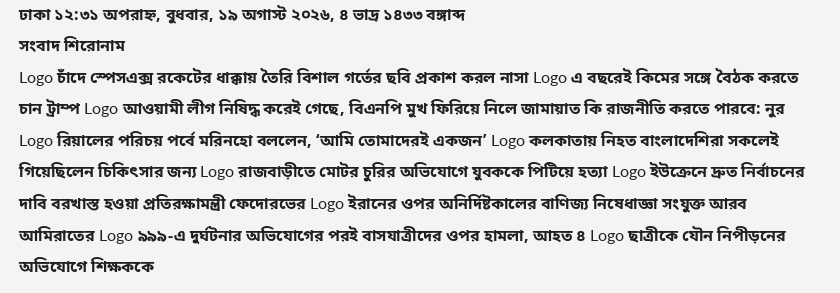ঢাকা ১২:৩১ অপরাহ্ন, বুধবার, ১৯ অগাস্ট ২০২৬, ৪ ভাদ্র ১৪৩৩ বঙ্গাব্দ
সংবাদ শিরোনাম
Logo চাঁদে স্পেসএক্স রকেটের ধাক্কায় তৈরি বিশাল গর্তের ছবি প্রকাশ করল নাসা Logo এ বছরেই কিমের সঙ্গে বৈঠক করতে চান ট্রাম্প Logo আওয়ামী লীগ নিষিদ্ধ করেই গেছে, বিএনপি মুখ ফিরিয়ে নিলে জামায়াত কি রাজনীতি করতে পারবে: নুর Logo রিয়ালের পরিচয় পর্বে মরিনহো বললেন, ‘আমি তোমাদেরই একজন’ Logo কলকাতায় নিহত বাংলাদেশিরা সকলেই গিয়েছিলেন চিকিৎসার জন্য Logo রাজবাড়ীতে মোটর চুরির অভিযোগে যুবককে পিটিয়ে হত্যা Logo ইউক্রেনে দ্রুত নির্বাচনের দাবি বরখাস্ত হওয়া প্রতিরক্ষামন্ত্রী ফেদোরভের Logo ইরানের ওপর অনির্দিষ্টকালের বাণিজ্য নিষেধাজ্ঞা সংযুক্ত আরব আমিরাতের Logo ৯৯৯-এ দুর্ঘটনার অভিযোগের পরই বাসযাত্রীদের ওপর হামলা, আহত ৪ Logo ছাত্রীকে যৌন নিপীড়নের অভিযোগে শিক্ষককে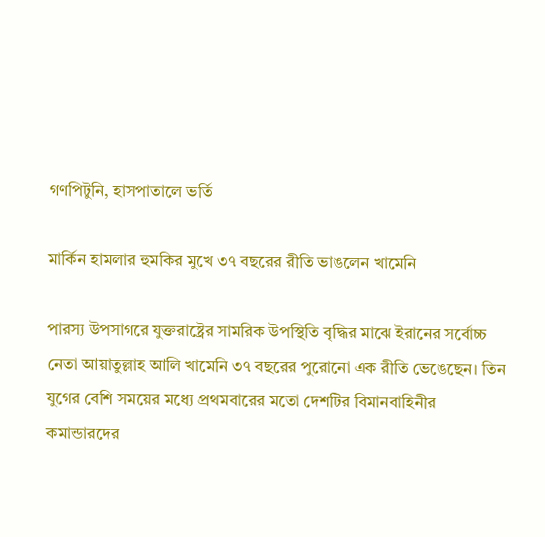গণপিটুনি, হাসপাতালে ভর্তি

মার্কিন হামলার হুমকির মুখে ৩৭ বছরের রীতি ভাঙলেন খামেনি

পারস্য উপসাগরে যুক্তরাষ্ট্রের সামরিক উপস্থিতি বৃদ্ধির মাঝে ইরানের সর্বোচ্চ নেতা আয়াতুল্লাহ আলি খামেনি ৩৭ বছরের পুরোনো এক রীতি ভেঙেছেন। তিন যুগের বেশি সময়ের মধ্যে প্রথমবারের মতো দেশটির বিমানবাহিনীর কমান্ডারদের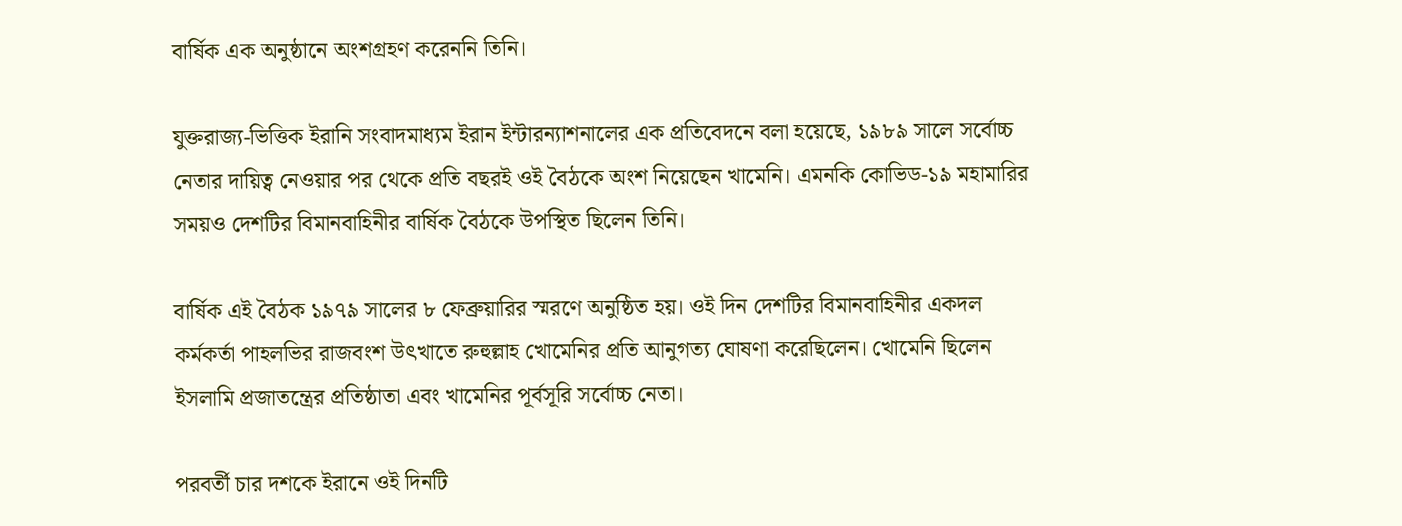বার্ষিক এক অনুষ্ঠানে অংশগ্রহণ করেননি তিনি।

যুক্তরাজ্য-ভিত্তিক ইরানি সংবাদমাধ্যম ইরান ইন্টারন্যাশনালের এক প্রতিবেদনে বলা হয়েছে, ১৯৮৯ সালে সর্বোচ্চ নেতার দায়িত্ব নেওয়ার পর থেকে প্রতি বছরই ওই বৈঠকে অংশ নিয়েছেন খামেনি। এমনকি কোভিড-১৯ মহামারির সময়ও দেশটির বিমানবাহিনীর বার্ষিক বৈঠকে উপস্থিত ছিলেন তিনি।

বার্ষিক এই বৈঠক ১৯৭৯ সালের ৮ ফেব্রুয়ারির স্মরণে অনুষ্ঠিত হয়। ওই দিন দেশটির বিমানবাহিনীর একদল কর্মকর্তা পাহলভির রাজবংশ উৎখাতে রুহুল্লাহ খোমেনির প্রতি আনুগত্য ঘোষণা করেছিলেন। খোমেনি ছিলেন ইসলামি প্রজাতন্ত্রের প্রতিষ্ঠাতা এবং খামেনির পূর্বসূরি সর্বোচ্চ নেতা।

পরবর্তী চার দশকে ইরানে ওই দিনটি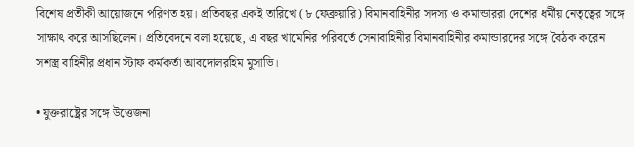বিশেষ প্রতীকী আয়োজনে পরিণত হয়। প্রতিবছর একই তারিখে (৮ ফেব্রুয়ারি) বিমানবাহিনীর সদস্য ও কমান্ডাররা দেশের ধর্মীয় নেতৃত্বের সঙ্গে সাক্ষাৎ করে আসছিলেন। প্রতিবেদনে বলা হয়েছে, এ বছর খামেনির পরিবর্তে সেনাবাহিনীর বিমানবাহিনীর কমান্ডারদের সঙ্গে বৈঠক করেন সশস্ত্র বাহিনীর প্রধান স্টাফ কর্মকর্তা আবদোলরহিম মুসাভি।

• যুক্তরাষ্ট্রের সঙ্গে উত্তেজনা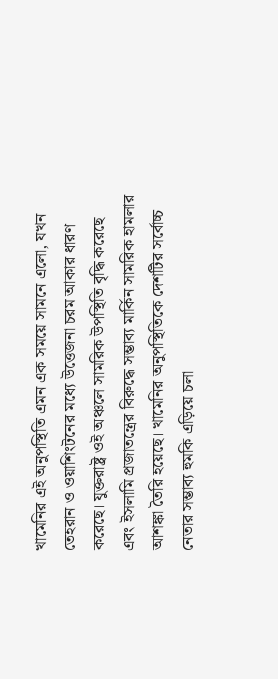খামেনির এই অনুপস্থিতি এমন এক সময়ে সামনে এলো, যখন তেহরান ও ওয়াশিংটনের মধ্যে উত্তেজনা চরম আকার ধারণ করেছে। যুক্তরাষ্ট্র ওই অঞ্চলে সামরিক উপস্থিতি বৃদ্ধি করেছে এবং ইসলামি প্রজাতন্ত্রের বিরুদ্ধে সম্ভাব্য মার্কিন সামরিক হামলার আশঙ্কা তৈরি হয়েছে। খামেনির অনুপস্থিতিকে দেশটির সর্বোচ্চ নেতার সম্ভাব্য হুমকি এড়িয়ে চলা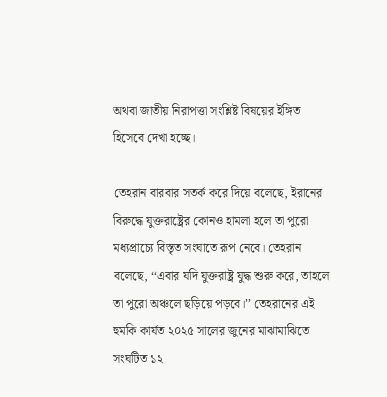অথবা জাতীয় নিরাপত্তা সংশ্লিষ্ট বিষয়ের ইঙ্গিত হিসেবে দেখা হচ্ছে।

তেহরান বারবার সতর্ক করে দিয়ে বলেছে, ইরানের বিরুদ্ধে যুক্তরাষ্ট্রের কোনও হামলা হলে তা পুরো মধ্যপ্রাচ্যে বিস্তৃত সংঘাতে রূপ নেবে। তেহরান বলেছে, ‘‘এবার যদি যুক্তরাষ্ট্র যুদ্ধ শুরু করে, তাহলে তা পুরো অঞ্চলে ছড়িয়ে পড়বে।’’ তেহরানের এই হুমকি কার্যত ২০২৫ সালের জুনের মাঝামাঝিতে সংঘটিত ১২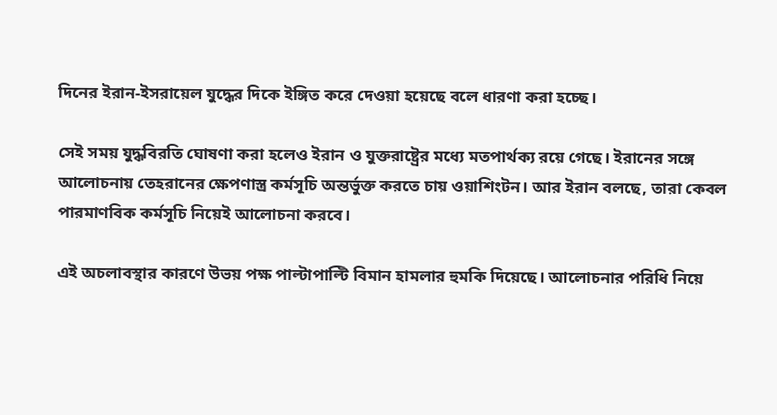দিনের ইরান-ইসরায়েল যুদ্ধের দিকে ইঙ্গিত করে দেওয়া হয়েছে বলে ধারণা করা হচ্ছে।

সেই সময় যুদ্ধবিরতি ঘোষণা করা হলেও ইরান ও যুক্তরাষ্ট্রের মধ্যে মতপার্থক্য রয়ে গেছে। ইরানের সঙ্গে আলোচনায় তেহরানের ক্ষেপণাস্ত্র কর্মসূচি অন্তর্ভুক্ত করতে চায় ওয়াশিংটন। আর ইরান বলছে, তারা কেবল পারমাণবিক কর্মসূচি নিয়েই আলোচনা করবে।

এই অচলাবস্থার কারণে উভয় পক্ষ পাল্টাপাল্টি বিমান হামলার হুমকি দিয়েছে। আলোচনার পরিধি নিয়ে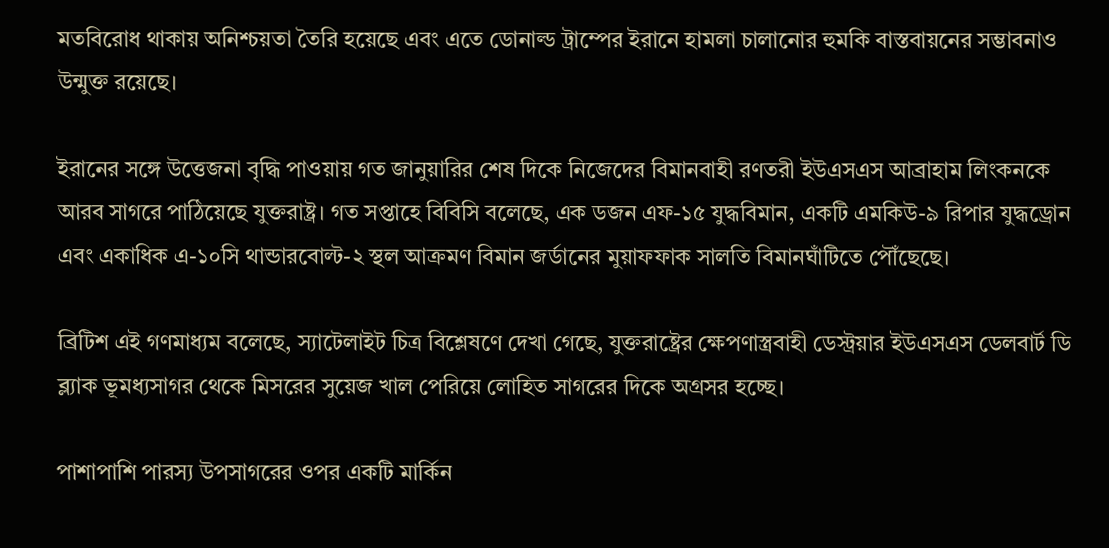মতবিরোধ থাকায় অনিশ্চয়তা তৈরি হয়েছে এবং এতে ডোনাল্ড ট্রাম্পের ইরানে হামলা চালানোর হুমকি বাস্তবায়নের সম্ভাবনাও উন্মুক্ত রয়েছে।

ইরানের সঙ্গে উত্তেজনা বৃদ্ধি পাওয়ায় গত জানুয়ারির শেষ দিকে নিজেদের বিমানবাহী রণতরী ইউএসএস আব্রাহাম লিংকনকে আরব সাগরে পাঠিয়েছে যুক্তরাষ্ট্র। গত সপ্তাহে বিবিসি বলেছে, এক ডজন এফ-১৫ যুদ্ধবিমান, একটি এমকিউ-৯ রিপার যুদ্ধড্রোন এবং একাধিক এ-১০সি থান্ডারবোল্ট-২ স্থল আক্রমণ বিমান জর্ডানের মুয়াফফাক সালতি বিমানঘাঁটিতে পৌঁছেছে।

ব্রিটিশ এই গণমাধ্যম বলেছে, স্যাটেলাইট চিত্র বিশ্লেষণে দেখা গেছে, যুক্তরাষ্ট্রের ক্ষেপণাস্ত্রবাহী ডেস্ট্রয়ার ইউএসএস ডেলবার্ট ডি ব্ল্যাক ভূমধ্যসাগর থেকে মিসরের সুয়েজ খাল পেরিয়ে লোহিত সাগরের দিকে অগ্রসর হচ্ছে।

পাশাপাশি পারস্য উপসাগরের ওপর একটি মার্কিন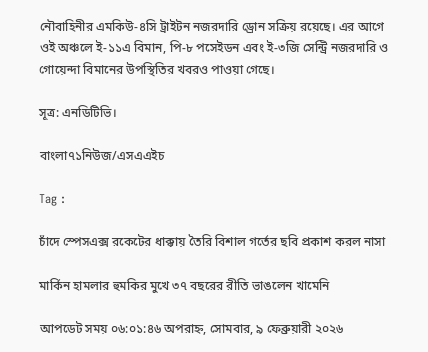নৌবাহিনীর এমকিউ-৪সি ট্রাইটন নজরদারি ড্রোন সক্রিয় রয়েছে। এর আগে ওই অঞ্চলে ই-১১এ বিমান, পি-৮ পসেইডন এবং ই-৩জি সেন্ট্রি নজরদারি ও গোয়েন্দা বিমানের উপস্থিতির খবরও পাওয়া গেছে।

সূত্র: এনডিটিভি।

বাংলা৭১নিউজ/এসএএইচ

Tag :

চাঁদে স্পেসএক্স রকেটের ধাক্কায় তৈরি বিশাল গর্তের ছবি প্রকাশ করল নাসা

মার্কিন হামলার হুমকির মুখে ৩৭ বছরের রীতি ভাঙলেন খামেনি

আপডেট সময় ০৬:০১:৪৬ অপরাহ্ন, সোমবার, ৯ ফেব্রুয়ারী ২০২৬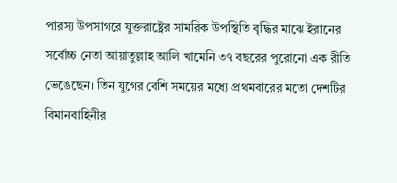পারস্য উপসাগরে যুক্তরাষ্ট্রের সামরিক উপস্থিতি বৃদ্ধির মাঝে ইরানের সর্বোচ্চ নেতা আয়াতুল্লাহ আলি খামেনি ৩৭ বছরের পুরোনো এক রীতি ভেঙেছেন। তিন যুগের বেশি সময়ের মধ্যে প্রথমবারের মতো দেশটির বিমানবাহিনীর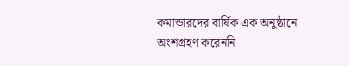কমান্ডারদের বার্ষিক এক অনুষ্ঠানে অংশগ্রহণ করেননি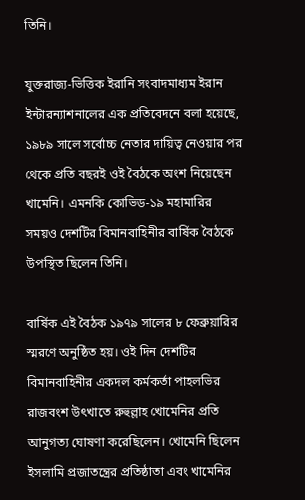তিনি।

যুক্তরাজ্য-ভিত্তিক ইরানি সংবাদমাধ্যম ইরান ইন্টারন্যাশনালের এক প্রতিবেদনে বলা হয়েছে, ১৯৮৯ সালে সর্বোচ্চ নেতার দায়িত্ব নেওয়ার পর থেকে প্রতি বছরই ওই বৈঠকে অংশ নিয়েছেন খামেনি। এমনকি কোভিড-১৯ মহামারির সময়ও দেশটির বিমানবাহিনীর বার্ষিক বৈঠকে উপস্থিত ছিলেন তিনি।

বার্ষিক এই বৈঠক ১৯৭৯ সালের ৮ ফেব্রুয়ারির স্মরণে অনুষ্ঠিত হয়। ওই দিন দেশটির বিমানবাহিনীর একদল কর্মকর্তা পাহলভির রাজবংশ উৎখাতে রুহুল্লাহ খোমেনির প্রতি আনুগত্য ঘোষণা করেছিলেন। খোমেনি ছিলেন ইসলামি প্রজাতন্ত্রের প্রতিষ্ঠাতা এবং খামেনির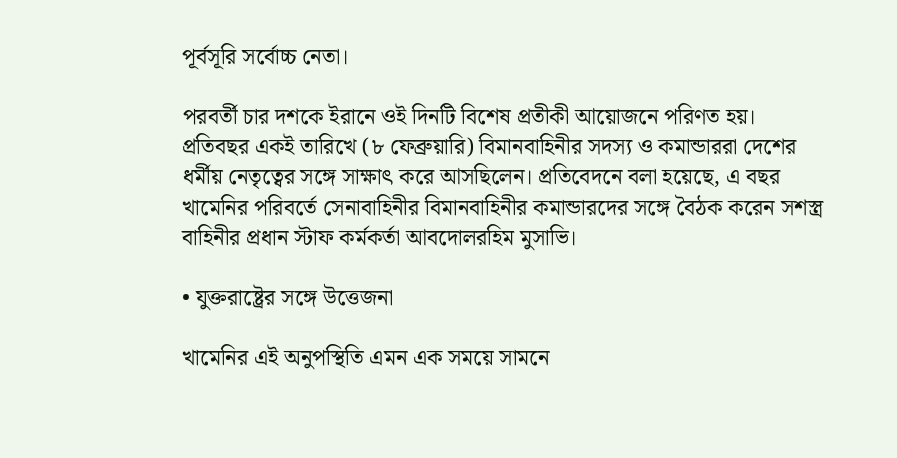পূর্বসূরি সর্বোচ্চ নেতা।

পরবর্তী চার দশকে ইরানে ওই দিনটি বিশেষ প্রতীকী আয়োজনে পরিণত হয়। প্রতিবছর একই তারিখে (৮ ফেব্রুয়ারি) বিমানবাহিনীর সদস্য ও কমান্ডাররা দেশের ধর্মীয় নেতৃত্বের সঙ্গে সাক্ষাৎ করে আসছিলেন। প্রতিবেদনে বলা হয়েছে, এ বছর খামেনির পরিবর্তে সেনাবাহিনীর বিমানবাহিনীর কমান্ডারদের সঙ্গে বৈঠক করেন সশস্ত্র বাহিনীর প্রধান স্টাফ কর্মকর্তা আবদোলরহিম মুসাভি।

• যুক্তরাষ্ট্রের সঙ্গে উত্তেজনা

খামেনির এই অনুপস্থিতি এমন এক সময়ে সামনে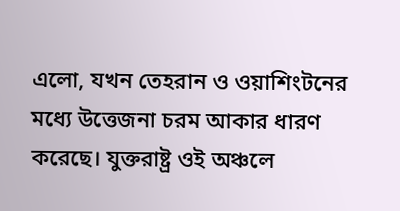এলো, যখন তেহরান ও ওয়াশিংটনের মধ্যে উত্তেজনা চরম আকার ধারণ করেছে। যুক্তরাষ্ট্র ওই অঞ্চলে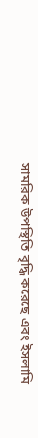সামরিক উপস্থিতি বৃদ্ধি করেছে এবং ইসলামি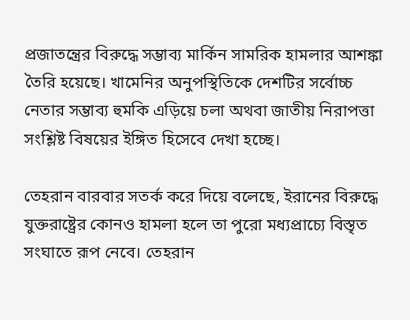প্রজাতন্ত্রের বিরুদ্ধে সম্ভাব্য মার্কিন সামরিক হামলার আশঙ্কা তৈরি হয়েছে। খামেনির অনুপস্থিতিকে দেশটির সর্বোচ্চ নেতার সম্ভাব্য হুমকি এড়িয়ে চলা অথবা জাতীয় নিরাপত্তা সংশ্লিষ্ট বিষয়ের ইঙ্গিত হিসেবে দেখা হচ্ছে।

তেহরান বারবার সতর্ক করে দিয়ে বলেছে, ইরানের বিরুদ্ধে যুক্তরাষ্ট্রের কোনও হামলা হলে তা পুরো মধ্যপ্রাচ্যে বিস্তৃত সংঘাতে রূপ নেবে। তেহরান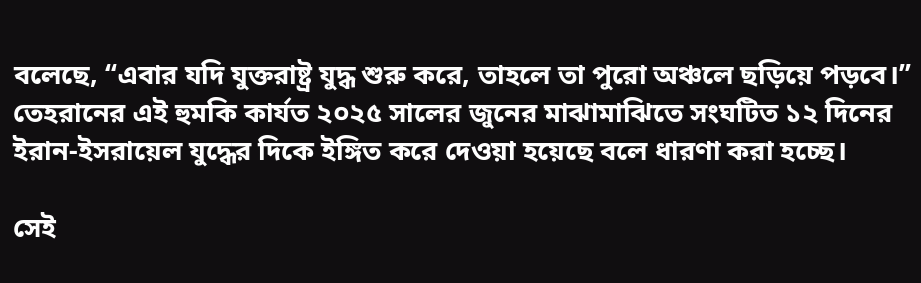বলেছে, ‘‘এবার যদি যুক্তরাষ্ট্র যুদ্ধ শুরু করে, তাহলে তা পুরো অঞ্চলে ছড়িয়ে পড়বে।’’ তেহরানের এই হুমকি কার্যত ২০২৫ সালের জুনের মাঝামাঝিতে সংঘটিত ১২ দিনের ইরান-ইসরায়েল যুদ্ধের দিকে ইঙ্গিত করে দেওয়া হয়েছে বলে ধারণা করা হচ্ছে।

সেই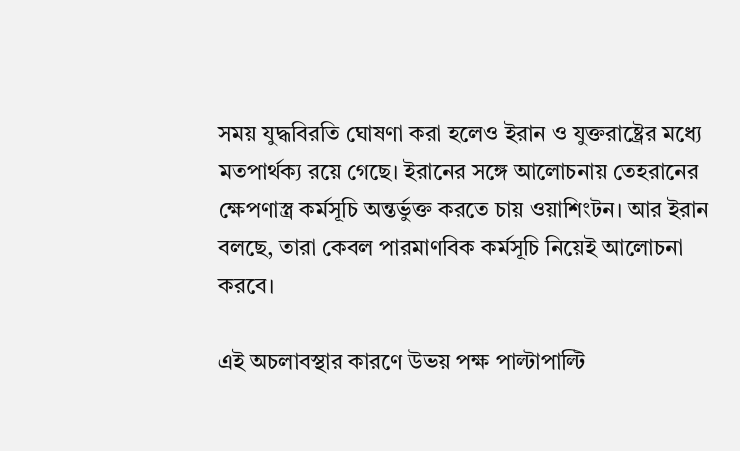সময় যুদ্ধবিরতি ঘোষণা করা হলেও ইরান ও যুক্তরাষ্ট্রের মধ্যে মতপার্থক্য রয়ে গেছে। ইরানের সঙ্গে আলোচনায় তেহরানের ক্ষেপণাস্ত্র কর্মসূচি অন্তর্ভুক্ত করতে চায় ওয়াশিংটন। আর ইরান বলছে, তারা কেবল পারমাণবিক কর্মসূচি নিয়েই আলোচনা করবে।

এই অচলাবস্থার কারণে উভয় পক্ষ পাল্টাপাল্টি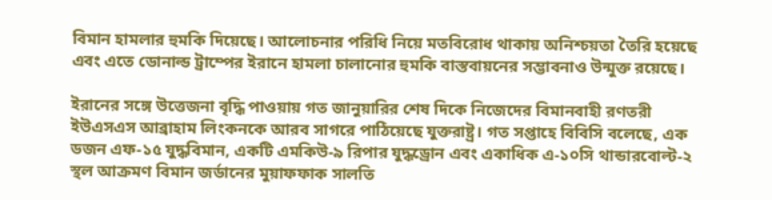বিমান হামলার হুমকি দিয়েছে। আলোচনার পরিধি নিয়ে মতবিরোধ থাকায় অনিশ্চয়তা তৈরি হয়েছে এবং এতে ডোনাল্ড ট্রাম্পের ইরানে হামলা চালানোর হুমকি বাস্তবায়নের সম্ভাবনাও উন্মুক্ত রয়েছে।

ইরানের সঙ্গে উত্তেজনা বৃদ্ধি পাওয়ায় গত জানুয়ারির শেষ দিকে নিজেদের বিমানবাহী রণতরী ইউএসএস আব্রাহাম লিংকনকে আরব সাগরে পাঠিয়েছে যুক্তরাষ্ট্র। গত সপ্তাহে বিবিসি বলেছে, এক ডজন এফ-১৫ যুদ্ধবিমান, একটি এমকিউ-৯ রিপার যুদ্ধড্রোন এবং একাধিক এ-১০সি থান্ডারবোল্ট-২ স্থল আক্রমণ বিমান জর্ডানের মুয়াফফাক সালতি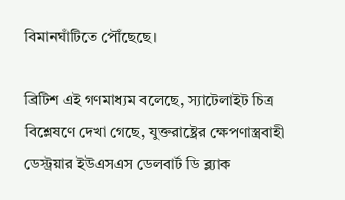বিমানঘাঁটিতে পৌঁছেছে।

ব্রিটিশ এই গণমাধ্যম বলেছে, স্যাটেলাইট চিত্র বিশ্লেষণে দেখা গেছে, যুক্তরাষ্ট্রের ক্ষেপণাস্ত্রবাহী ডেস্ট্রয়ার ইউএসএস ডেলবার্ট ডি ব্ল্যাক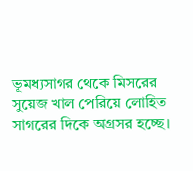ভূমধ্যসাগর থেকে মিসরের সুয়েজ খাল পেরিয়ে লোহিত সাগরের দিকে অগ্রসর হচ্ছে।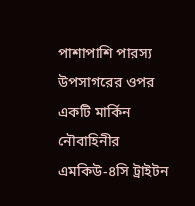পাশাপাশি পারস্য উপসাগরের ওপর একটি মার্কিন নৌবাহিনীর এমকিউ-৪সি ট্রাইটন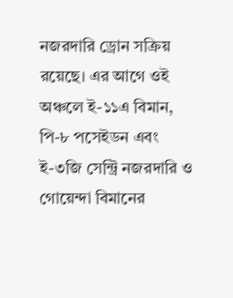নজরদারি ড্রোন সক্রিয় রয়েছে। এর আগে ওই অঞ্চলে ই-১১এ বিমান, পি-৮ পসেইডন এবং ই-৩জি সেন্ট্রি নজরদারি ও গোয়েন্দা বিমানের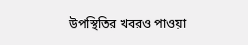উপস্থিতির খবরও পাওয়া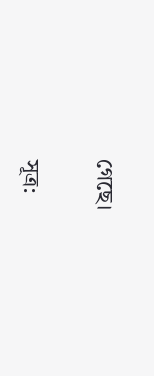গেছে।

সূত্র: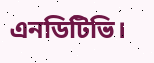এনডিটিভি।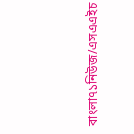বাংলা৭১নিউজ/এসএএইচ